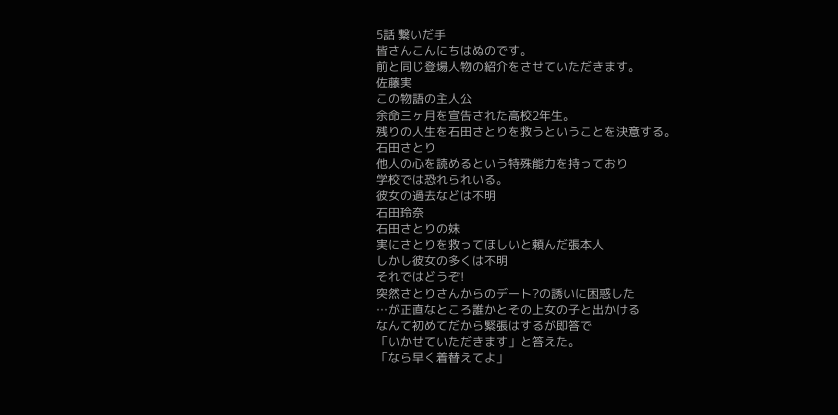5話 繋いだ手
皆さんこんにちはぬのです。
前と同じ登場人物の紹介をさせていただきます。
佐藤実
この物語の主人公
余命三ヶ月を宣告された高校2年生。
残りの人生を石田さとりを救うということを決意する。
石田さとり
他人の心を読めるという特殊能力を持っており
学校では恐れられいる。
彼女の過去などは不明
石田玲奈
石田さとりの妹
実にさとりを救ってほしいと頼んだ張本人
しかし彼女の多くは不明
それではどうぞ!
突然さとりさんからのデート?の誘いに困惑した
…が正直なところ誰かとその上女の子と出かける
なんて初めてだから緊張はするが即答で
「いかせていただきます」と答えた。
「なら早く着替えてよ」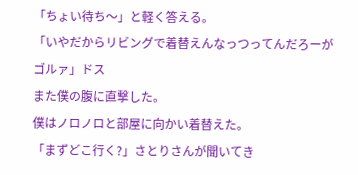「ちょい待ち〜」と軽く答える。
「いやだからリビングで着替えんなっつってんだろーがゴルァ」ドス
また僕の腹に直撃した。
僕はノロノロと部屋に向かい着替えた。
「まずどこ行く?」さとりさんが聞いてき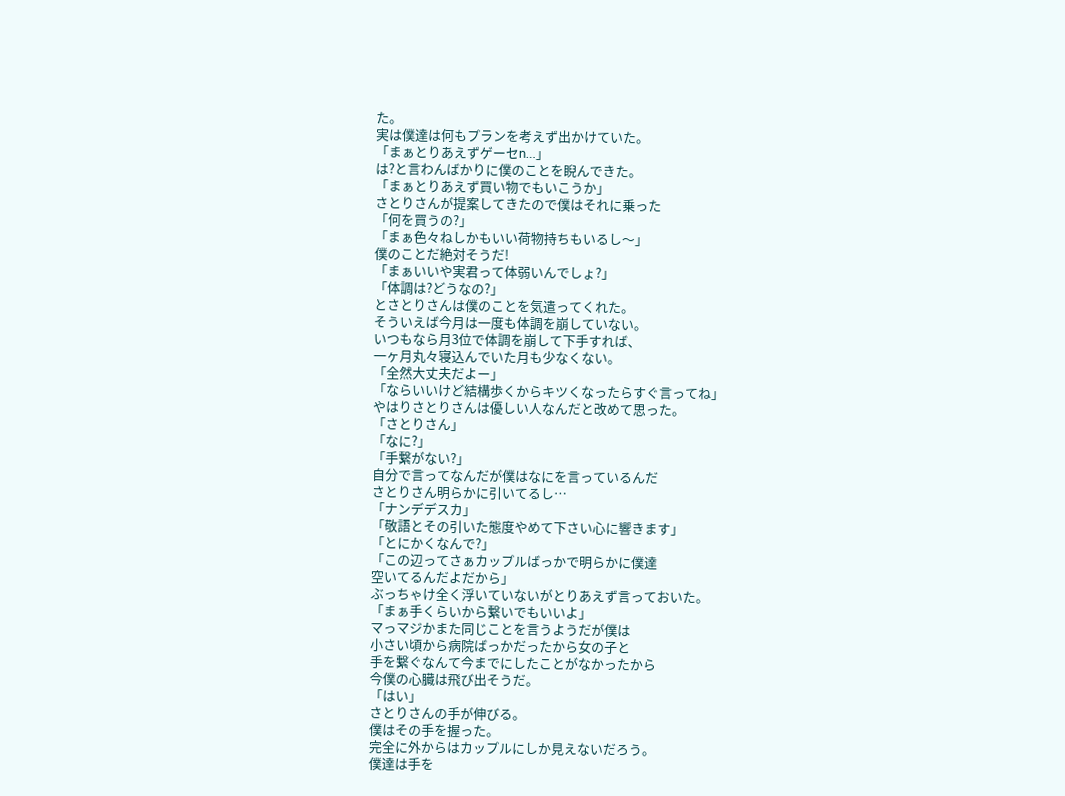た。
実は僕達は何もプランを考えず出かけていた。
「まぁとりあえずゲーセn…」
は?と言わんばかりに僕のことを睨んできた。
「まぁとりあえず買い物でもいこうか」
さとりさんが提案してきたので僕はそれに乗った
「何を買うの?」
「まぁ色々ねしかもいい荷物持ちもいるし〜」
僕のことだ絶対そうだ!
「まぁいいや実君って体弱いんでしょ?」
「体調は?どうなの?」
とさとりさんは僕のことを気遣ってくれた。
そういえば今月は一度も体調を崩していない。
いつもなら月3位で体調を崩して下手すれば、
一ヶ月丸々寝込んでいた月も少なくない。
「全然大丈夫だよー」
「ならいいけど結構歩くからキツくなったらすぐ言ってね」
やはりさとりさんは優しい人なんだと改めて思った。
「さとりさん」
「なに?」
「手繋がない?」
自分で言ってなんだが僕はなにを言っているんだ
さとりさん明らかに引いてるし…
「ナンデデスカ」
「敬語とその引いた態度やめて下さい心に響きます」
「とにかくなんで?」
「この辺ってさぁカップルばっかで明らかに僕達
空いてるんだよだから」
ぶっちゃけ全く浮いていないがとりあえず言っておいた。
「まぁ手くらいから繋いでもいいよ」
マっマジかまた同じことを言うようだが僕は
小さい頃から病院ばっかだったから女の子と
手を繋ぐなんて今までにしたことがなかったから
今僕の心臓は飛び出そうだ。
「はい」
さとりさんの手が伸びる。
僕はその手を握った。
完全に外からはカップルにしか見えないだろう。
僕達は手を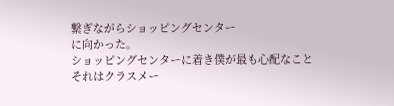繋ぎながらショッピングセンター
に向かった。
ショッピングセンターに着き僕が最も心配なこと
それはクラスメー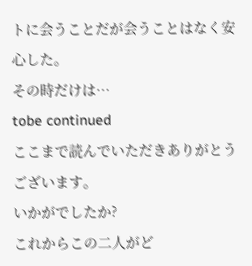トに会うことだが会うことはなく安心した。
その時だけは…
tobe continued
ここまで読んでいただきありがとうございます。
いかがでしたか?
これからこの二人がど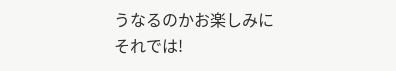うなるのかお楽しみに
それでは!